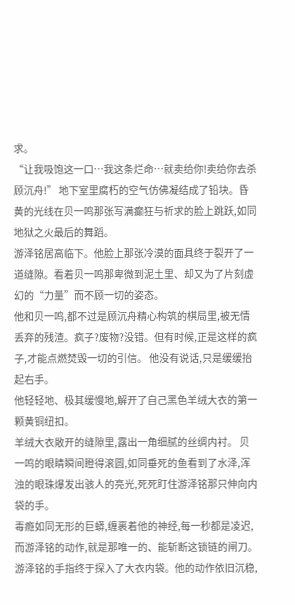求。
“让我吸饱这一口…我这条烂命…就卖给你!卖给你去杀顾沉舟!” 地下室里腐朽的空气仿佛凝结成了铅块。昏黄的光线在贝一鸣那张写满癫狂与祈求的脸上跳跃,如同地狱之火最后的舞蹈。
游泽铭居高临下。他脸上那张冷漠的面具终于裂开了一道缝隙。看着贝一鸣那卑微到泥土里、却又为了片刻虚幻的“力量”而不顾一切的姿态。
他和贝一鸣,都不过是顾沉舟精心构筑的棋局里,被无情丢弃的残渣。疯子?废物?没错。但有时候,正是这样的疯子,才能点燃焚毁一切的引信。 他没有说话,只是缓缓抬起右手。
他轻轻地、极其缓慢地,解开了自己黑色羊绒大衣的第一颗黄铜纽扣。
羊绒大衣敞开的缝隙里,露出一角细腻的丝绸内衬。 贝一鸣的眼睛瞬间瞪得滚圆,如同垂死的鱼看到了水泽,浑浊的眼珠爆发出骇人的亮光,死死盯住游泽铭那只伸向内袋的手。
毒瘾如同无形的巨蟒,缠裹着他的神经,每一秒都是凌迟,而游泽铭的动作,就是那唯一的、能斩断这锁链的闸刀。
游泽铭的手指终于探入了大衣内袋。他的动作依旧沉稳,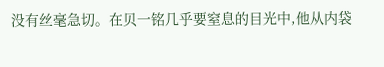没有丝毫急切。在贝一铭几乎要窒息的目光中,他从内袋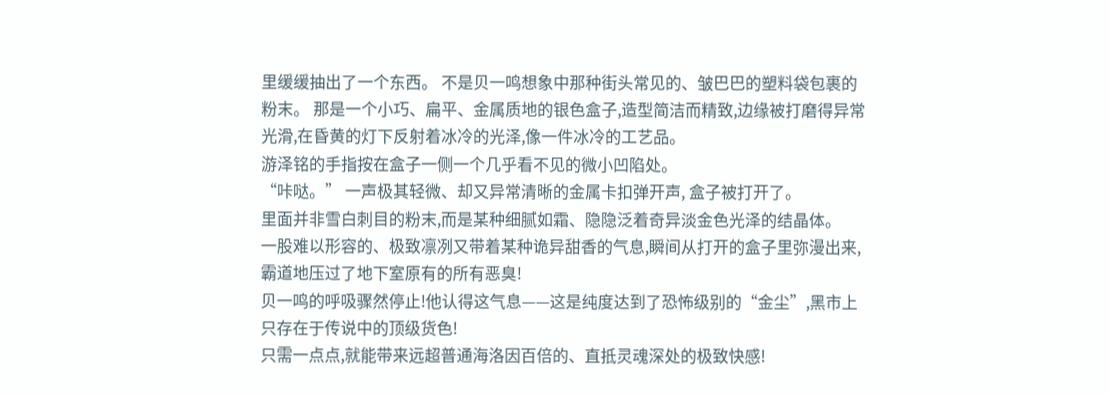里缓缓抽出了一个东西。 不是贝一鸣想象中那种街头常见的、皱巴巴的塑料袋包裹的粉末。 那是一个小巧、扁平、金属质地的银色盒子,造型简洁而精致,边缘被打磨得异常光滑,在昏黄的灯下反射着冰冷的光泽,像一件冰冷的工艺品。
游泽铭的手指按在盒子一侧一个几乎看不见的微小凹陷处。
“咔哒。” 一声极其轻微、却又异常清晰的金属卡扣弹开声, 盒子被打开了。
里面并非雪白刺目的粉末,而是某种细腻如霜、隐隐泛着奇异淡金色光泽的结晶体。
一股难以形容的、极致凛冽又带着某种诡异甜香的气息,瞬间从打开的盒子里弥漫出来,霸道地压过了地下室原有的所有恶臭!
贝一鸣的呼吸骤然停止!他认得这气息——这是纯度达到了恐怖级别的“金尘”,黑市上只存在于传说中的顶级货色!
只需一点点,就能带来远超普通海洛因百倍的、直抵灵魂深处的极致快感!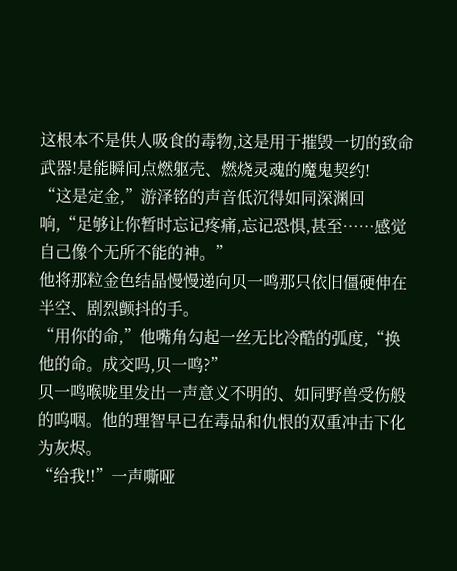这根本不是供人吸食的毒物,这是用于摧毁一切的致命武器!是能瞬间点燃躯壳、燃烧灵魂的魔鬼契约!
“这是定金,”游泽铭的声音低沉得如同深渊回响,“足够让你暂时忘记疼痛,忘记恐惧,甚至……感觉自己像个无所不能的神。”
他将那粒金色结晶慢慢递向贝一鸣那只依旧僵硬伸在半空、剧烈颤抖的手。
“用你的命,”他嘴角勾起一丝无比冷酷的弧度,“换他的命。成交吗,贝一鸣?”
贝一鸣喉咙里发出一声意义不明的、如同野兽受伤般的呜咽。他的理智早已在毒品和仇恨的双重冲击下化为灰烬。
“给我!!”一声嘶哑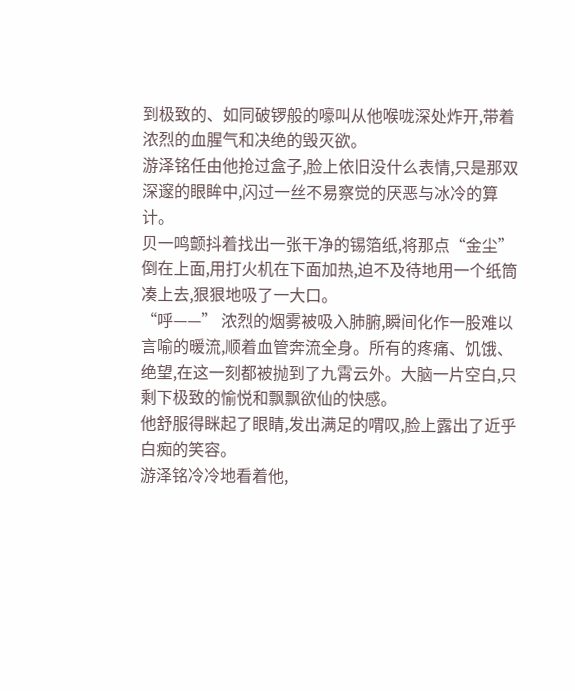到极致的、如同破锣般的嚎叫从他喉咙深处炸开,带着浓烈的血腥气和决绝的毁灭欲。
游泽铭任由他抢过盒子,脸上依旧没什么表情,只是那双深邃的眼眸中,闪过一丝不易察觉的厌恶与冰冷的算计。
贝一鸣颤抖着找出一张干净的锡箔纸,将那点“金尘”倒在上面,用打火机在下面加热,迫不及待地用一个纸筒凑上去,狠狠地吸了一大口。
“呼——” 浓烈的烟雾被吸入肺腑,瞬间化作一股难以言喻的暖流,顺着血管奔流全身。所有的疼痛、饥饿、绝望,在这一刻都被抛到了九霄云外。大脑一片空白,只剩下极致的愉悦和飘飘欲仙的快感。
他舒服得眯起了眼睛,发出满足的喟叹,脸上露出了近乎白痴的笑容。
游泽铭冷冷地看着他,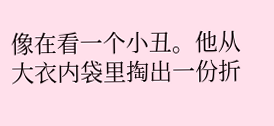像在看一个小丑。他从大衣内袋里掏出一份折